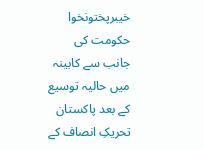خیبرپختونخوا حکومت کی جانب سے کابینہ میں حالیہ توسیع کے بعد پاکستان تحریکِ انصاف کے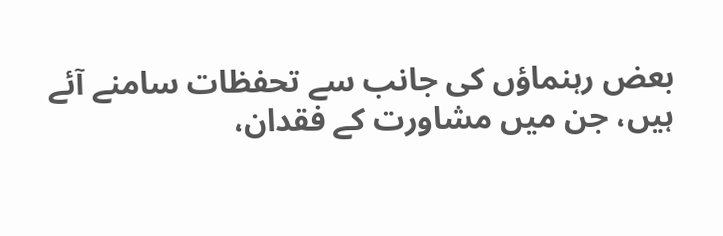بعض رہنماؤں کی جانب سے تحفظات سامنے آئے ہیں، جن میں مشاورت کے فقدان،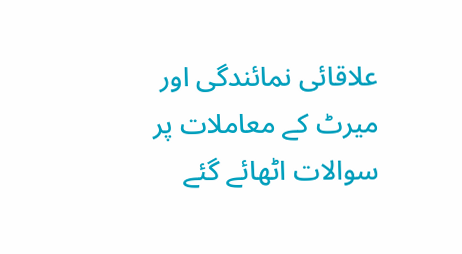علاقائی نمائندگی اور میرٹ کے معاملات پر سوالات اٹھائے گئے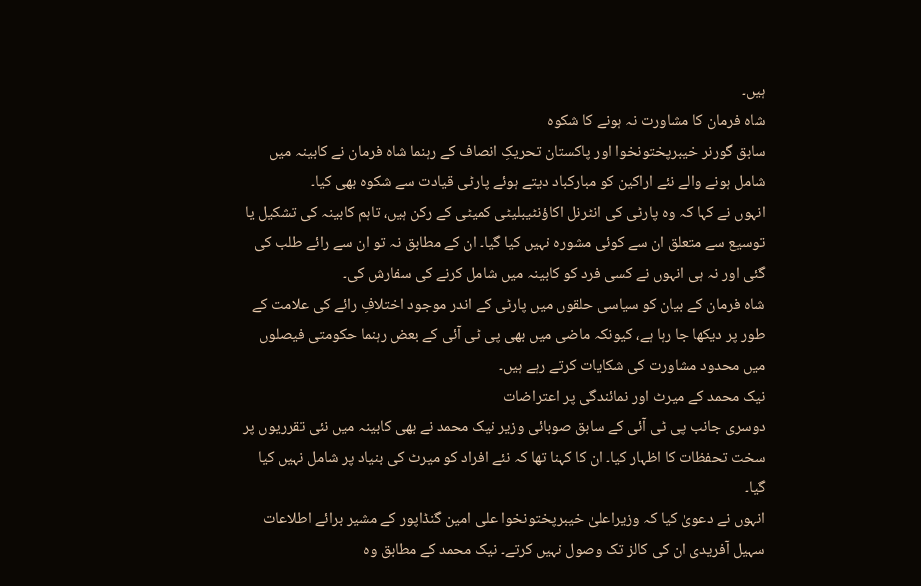ہیں۔
شاہ فرمان کا مشاورت نہ ہونے کا شکوہ
سابق گورنر خیبرپختونخوا اور پاکستان تحریکِ انصاف کے رہنما شاہ فرمان نے کابینہ میں شامل ہونے والے نئے اراکین کو مبارکباد دیتے ہوئے پارٹی قیادت سے شکوہ بھی کیا۔
انہوں نے کہا کہ وہ پارٹی کی انٹرنل اکاؤنٹیبلیٹی کمیٹی کے رکن ہیں، تاہم کابینہ کی تشکیل یا توسیع سے متعلق ان سے کوئی مشورہ نہیں کیا گیا۔ ان کے مطابق نہ تو ان سے رائے طلب کی گئی اور نہ ہی انہوں نے کسی فرد کو کابینہ میں شامل کرنے کی سفارش کی۔
شاہ فرمان کے بیان کو سیاسی حلقوں میں پارٹی کے اندر موجود اختلافِ رائے کی علامت کے طور پر دیکھا جا رہا ہے، کیونکہ ماضی میں بھی پی ٹی آئی کے بعض رہنما حکومتی فیصلوں میں محدود مشاورت کی شکایات کرتے رہے ہیں۔
نیک محمد کے میرٹ اور نمائندگی پر اعتراضات
دوسری جانب پی ٹی آئی کے سابق صوبائی وزیر نیک محمد نے بھی کابینہ میں نئی تقرریوں پر سخت تحفظات کا اظہار کیا۔ ان کا کہنا تھا کہ نئے افراد کو میرٹ کی بنیاد پر شامل نہیں کیا گیا۔
انہوں نے دعویٰ کیا کہ وزیراعلیٰ خیبرپختونخوا علی امین گنڈاپور کے مشیر برائے اطلاعات سہیل آفریدی ان کی کالز تک وصول نہیں کرتے۔ نیک محمد کے مطابق وہ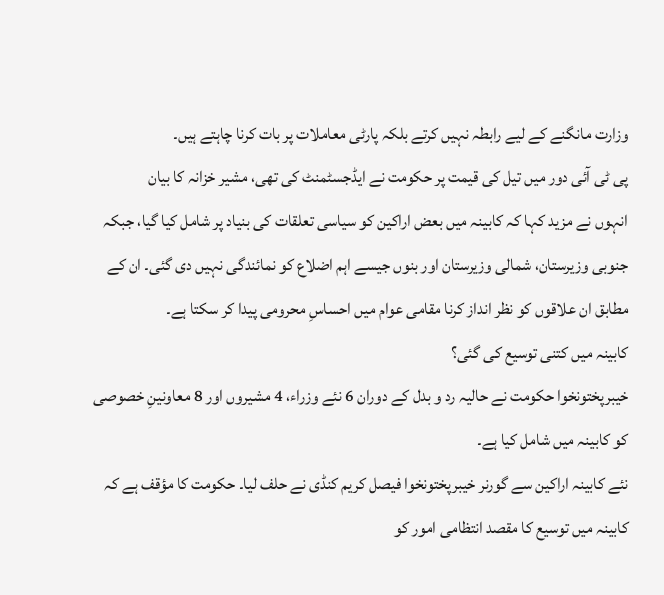وزارت مانگنے کے لیے رابطہ نہیں کرتے بلکہ پارٹی معاملات پر بات کرنا چاہتے ہیں۔
پی ٹی آئی دور میں تیل کی قیمت پر حکومت نے ایڈجسٹمنٹ کی تھی، مشیر خزانہ کا بیان
انہوں نے مزید کہا کہ کابینہ میں بعض اراکین کو سیاسی تعلقات کی بنیاد پر شامل کیا گیا، جبکہ جنوبی وزیرستان، شمالی وزیرستان اور بنوں جیسے اہم اضلاع کو نمائندگی نہیں دی گئی۔ ان کے مطابق ان علاقوں کو نظر انداز کرنا مقامی عوام میں احساسِ محرومی پیدا کر سکتا ہے۔
کابینہ میں کتنی توسیع کی گئی؟
خیبرپختونخوا حکومت نے حالیہ رد و بدل کے دوران 6 نئے وزراء، 4 مشیروں اور 8 معاونینِ خصوصی کو کابینہ میں شامل کیا ہے۔
نئے کابینہ اراکین سے گورنر خیبرپختونخوا فیصل کریم کنڈی نے حلف لیا۔ حکومت کا مؤقف ہے کہ کابینہ میں توسیع کا مقصد انتظامی امور کو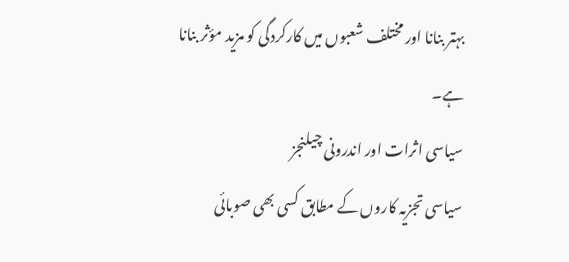بہتر بنانا اور مختلف شعبوں میں کارکردگی کو مزید مؤثر بنانا ہے۔
سیاسی اثرات اور اندرونی چیلنجز
سیاسی تجزیہ کاروں کے مطابق کسی بھی صوبائی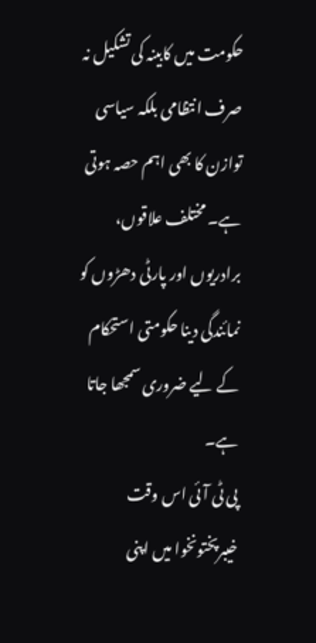حکومت میں کابینہ کی تشکیل نہ صرف انتظامی بلکہ سیاسی توازن کا بھی اہم حصہ ہوتی ہے۔ مختلف علاقوں، برادریوں اور پارٹی دھڑوں کو نمائندگی دینا حکومتی استحکام کے لیے ضروری سمجھا جاتا ہے۔
پی ٹی آئی اس وقت خیبرپختونخوا میں اپنی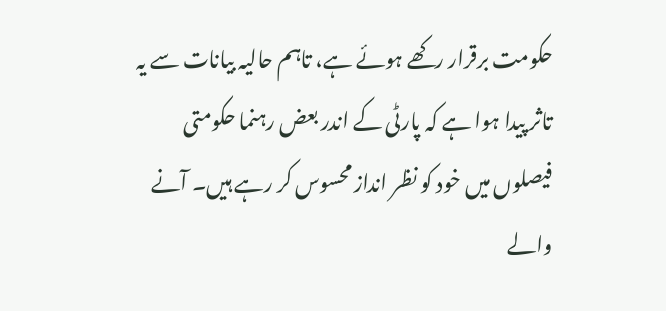حکومت برقرار رکھے ہوئے ہے، تاہم حالیہ بیانات سے یہ تاثر پیدا ہوا ہے کہ پارٹی کے اندر بعض رہنما حکومتی فیصلوں میں خود کو نظر انداز محسوس کر رہے ہیں۔ آنے والے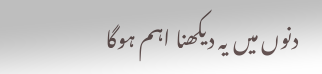دنوں میں یہ دیکھنا اہم ہوگا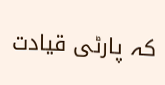کہ پارٹی قیادت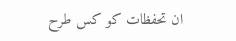ان تحفظات کو کس طرح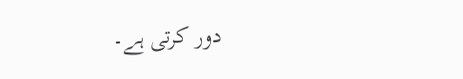دور کرتی ہے۔